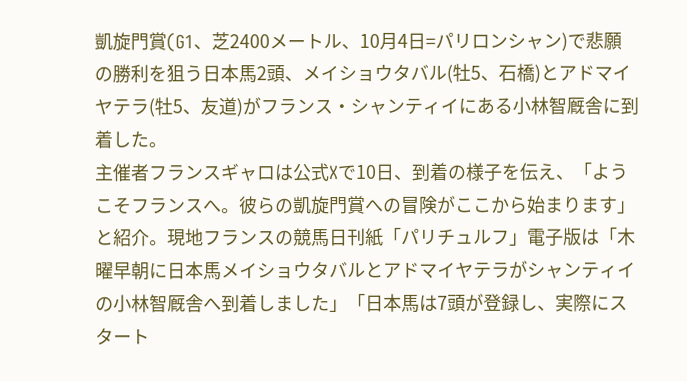凱旋門賞(G1、芝2400メートル、10月4日=パリロンシャン)で悲願の勝利を狙う日本馬2頭、メイショウタバル(牡5、石橋)とアドマイヤテラ(牡5、友道)がフランス・シャンティイにある小林智厩舎に到着した。
主催者フランスギャロは公式Xで10日、到着の様子を伝え、「ようこそフランスへ。彼らの凱旋門賞への冒険がここから始まります」と紹介。現地フランスの競馬日刊紙「パリチュルフ」電子版は「木曜早朝に日本馬メイショウタバルとアドマイヤテラがシャンティイの小林智厩舎へ到着しました」「日本馬は7頭が登録し、実際にスタート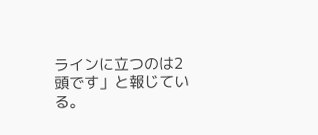ラインに立つのは2頭です」と報じている。